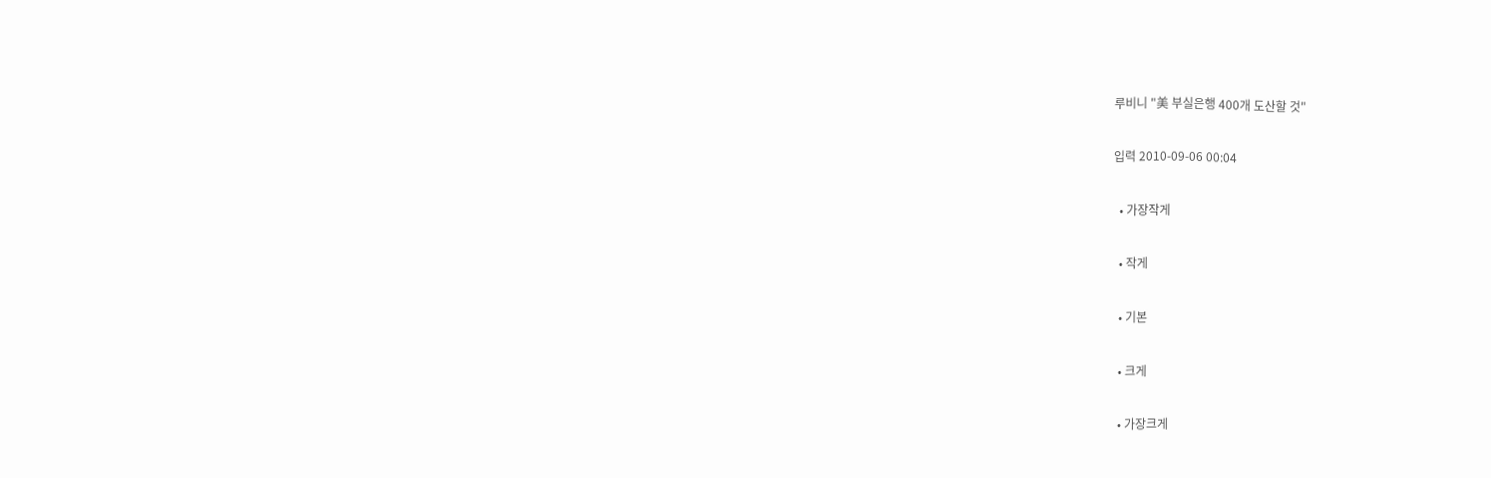루비니 "美 부실은행 400개 도산할 것"

입력 2010-09-06 00:04

  • 가장작게

  • 작게

  • 기본

  • 크게

  • 가장크게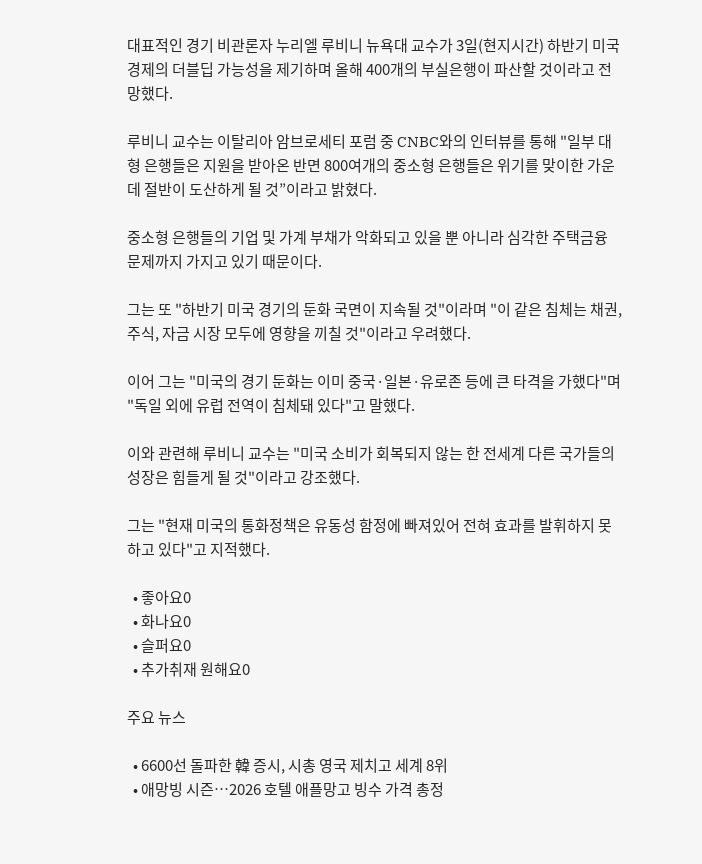대표적인 경기 비관론자 누리엘 루비니 뉴욕대 교수가 3일(현지시간) 하반기 미국 경제의 더블딥 가능성을 제기하며 올해 400개의 부실은행이 파산할 것이라고 전망했다.

루비니 교수는 이탈리아 암브로세티 포럼 중 CNBC와의 인터뷰를 통해 "일부 대형 은행들은 지원을 받아온 반면 800여개의 중소형 은행들은 위기를 맞이한 가운데 절반이 도산하게 될 것”이라고 밝혔다.

중소형 은행들의 기업 및 가계 부채가 악화되고 있을 뿐 아니라 심각한 주택금융 문제까지 가지고 있기 때문이다.

그는 또 "하반기 미국 경기의 둔화 국면이 지속될 것"이라며 "이 같은 침체는 채권, 주식, 자금 시장 모두에 영향을 끼칠 것"이라고 우려했다.

이어 그는 "미국의 경기 둔화는 이미 중국·일본·유로존 등에 큰 타격을 가했다"며 "독일 외에 유럽 전역이 침체돼 있다"고 말했다.

이와 관련해 루비니 교수는 "미국 소비가 회복되지 않는 한 전세계 다른 국가들의 성장은 힘들게 될 것"이라고 강조했다.

그는 "현재 미국의 통화정책은 유동성 함정에 빠져있어 전혀 효과를 발휘하지 못하고 있다"고 지적했다.

  • 좋아요0
  • 화나요0
  • 슬퍼요0
  • 추가취재 원해요0

주요 뉴스

  • 6600선 돌파한 韓 증시, 시총 영국 제치고 세계 8위
  • 애망빙 시즌…2026 호텔 애플망고 빙수 가격 총정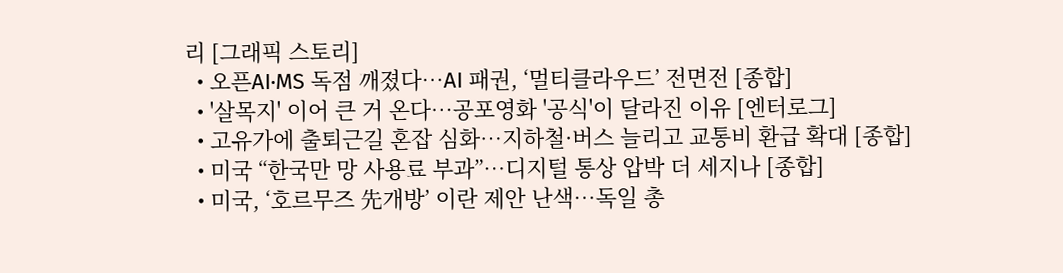리 [그래픽 스토리]
  • 오픈AI·MS 독점 깨졌다…AI 패권, ‘멀티클라우드’ 전면전 [종합]
  • '살목지' 이어 큰 거 온다⋯공포영화 '공식'이 달라진 이유 [엔터로그]
  • 고유가에 출퇴근길 혼잡 심화…지하철·버스 늘리고 교통비 환급 확대 [종합]
  • 미국 “한국만 망 사용료 부과”⋯디지털 통상 압박 더 세지나 [종합]
  • 미국, ‘호르무즈 先개방’ 이란 제안 난색…독일 총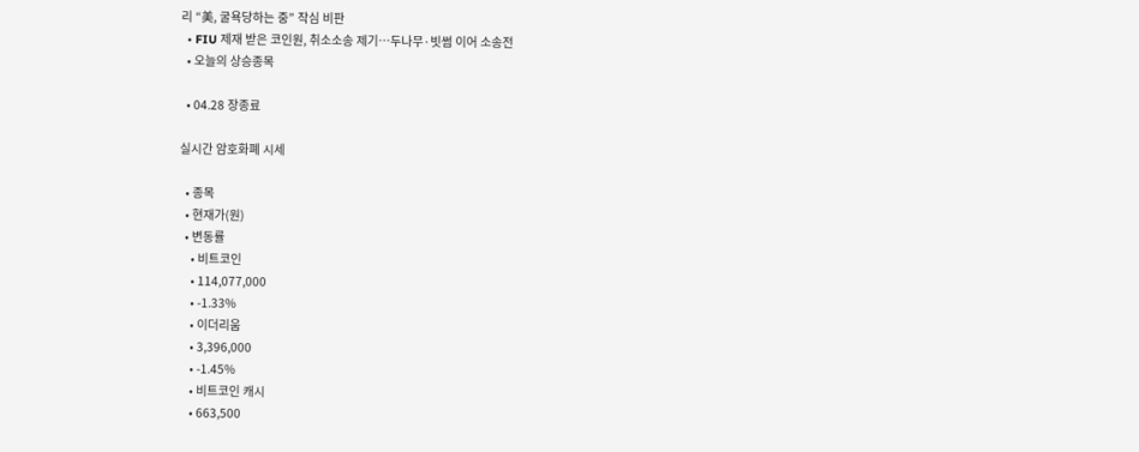리 “美, 굴욕당하는 중” 작심 비판
  • FIU 제재 받은 코인원, 취소소송 제기…두나무·빗썸 이어 소송전
  • 오늘의 상승종목

  • 04.28 장종료

실시간 암호화폐 시세

  • 종목
  • 현재가(원)
  • 변동률
    • 비트코인
    • 114,077,000
    • -1.33%
    • 이더리움
    • 3,396,000
    • -1.45%
    • 비트코인 캐시
    • 663,500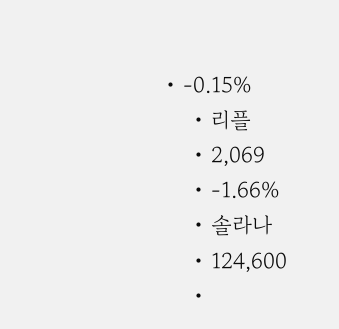• -0.15%
    • 리플
    • 2,069
    • -1.66%
    • 솔라나
    • 124,600
    •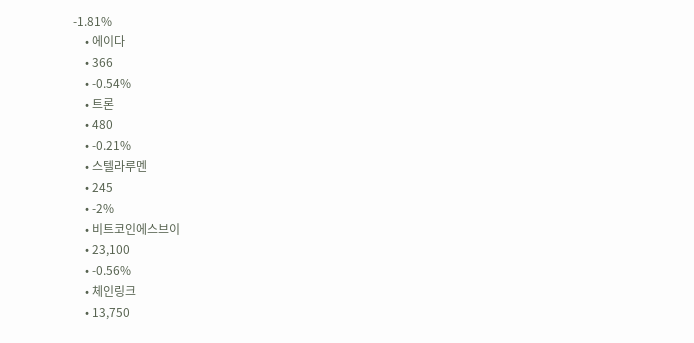-1.81%
    • 에이다
    • 366
    • -0.54%
    • 트론
    • 480
    • -0.21%
    • 스텔라루멘
    • 245
    • -2%
    • 비트코인에스브이
    • 23,100
    • -0.56%
    • 체인링크
    • 13,750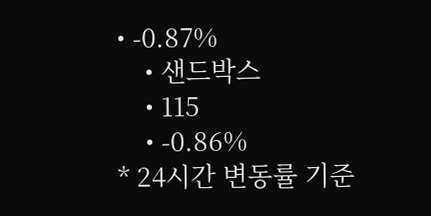• -0.87%
    • 샌드박스
    • 115
    • -0.86%
* 24시간 변동률 기준